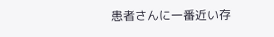患者さんに一番近い存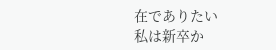在でありたい
私は新卒か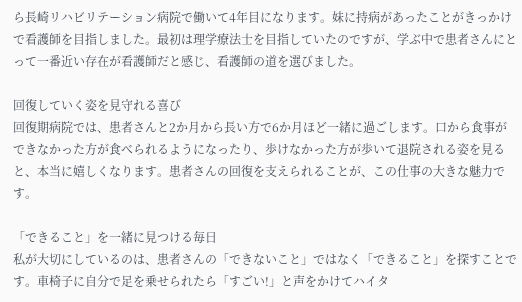ら長崎リハビリテーション病院で働いて4年目になります。妹に持病があったことがきっかけで看護師を目指しました。最初は理学療法士を目指していたのですが、学ぶ中で患者さんにとって一番近い存在が看護師だと感じ、看護師の道を選びました。

回復していく姿を見守れる喜び
回復期病院では、患者さんと2か月から長い方で6か月ほど一緒に過ごします。口から食事ができなかった方が食べられるようになったり、歩けなかった方が歩いて退院される姿を見ると、本当に嬉しくなります。患者さんの回復を支えられることが、この仕事の大きな魅力です。

「できること」を一緒に見つける毎日
私が大切にしているのは、患者さんの「できないこと」ではなく「できること」を探すことです。車椅子に自分で足を乗せられたら「すごい!」と声をかけてハイタ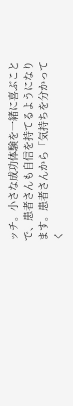ッチ。小さな成功体験を一緒に喜ぶことで、患者さんも自信を持てるようになります。患者さんから「気持ちを分かってく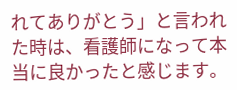れてありがとう」と言われた時は、看護師になって本当に良かったと感じます。